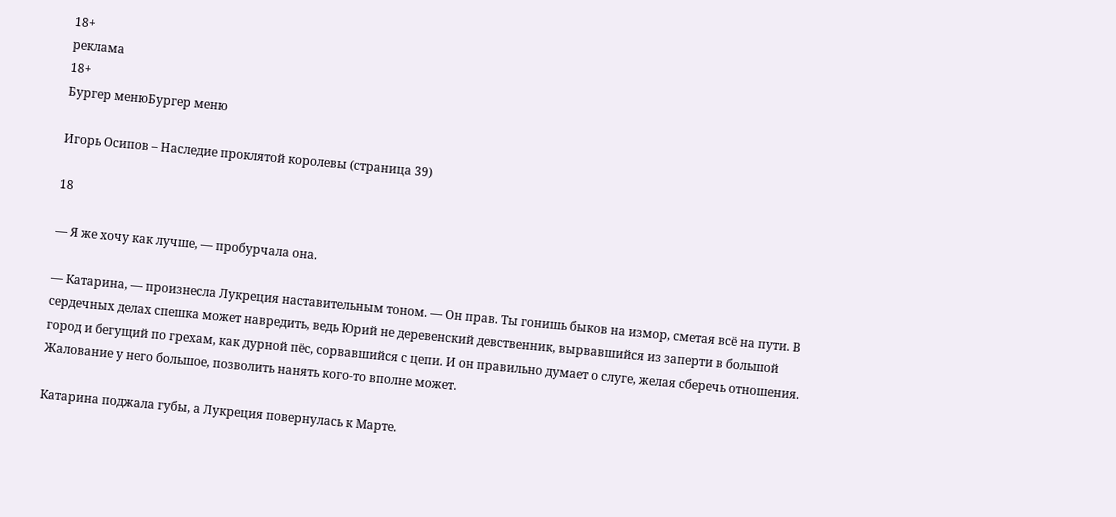18+
реклама
18+
Бургер менюБургер меню

Игорь Осипов – Наследие проклятой королевы (страница 39)

18

— Я же хочу как лучше, — пробурчала она.

— Катарина, — произнесла Лукреция наставительным тоном. — Он прав. Ты гонишь быков на измор, сметая всё на пути. В сердечных делах спешка может навредить, ведь Юрий не деревенский девственник, вырвавшийся из заперти в большой город и бегущий по грехам, как дурной пёс, сорвавшийся с цепи. И он правильно думает о слуге, желая сберечь отношения. Жалование у него большое, позволить нанять кого-то вполне может.

Катарина поджала губы, а Лукреция повернулась к Марте.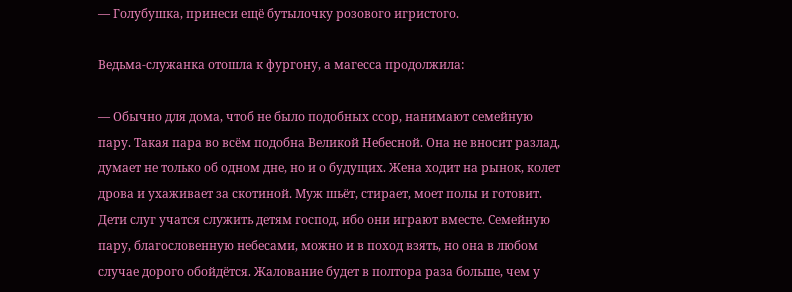— Голубушка, принеси ещё бутылочку розового игристого.

Ведьма-служанка отошла к фургону, а магесса продолжила:

— Обычно для дома, чтоб не было подобных ссор, нанимают семейную пару. Такая пара во всём подобна Великой Небесной. Она не вносит разлад, думает не только об одном дне, но и о будущих. Жена ходит на рынок, колет дрова и ухаживает за скотиной. Муж шьёт, стирает, моет полы и готовит. Дети слуг учатся служить детям господ, ибо они играют вместе. Семейную пару, благословенную небесами, можно и в поход взять, но она в любом случае дорого обойдётся. Жалование будет в полтора раза больше, чем у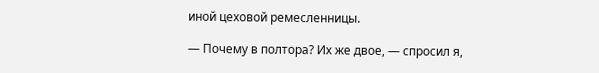иной цеховой ремесленницы.

— Почему в полтора? Их же двое, — спросил я,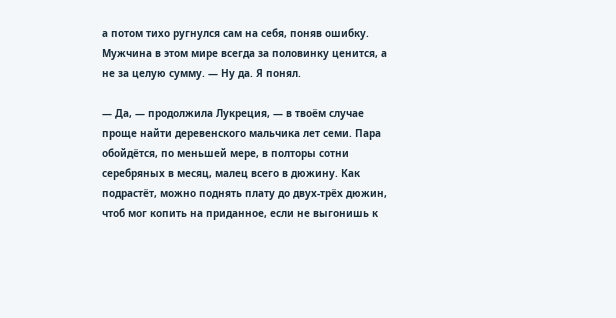а потом тихо ругнулся сам на себя, поняв ошибку. Мужчина в этом мире всегда за половинку ценится, а не за целую сумму. — Ну да. Я понял.

— Да, — продолжила Лукреция, — в твоём случае проще найти деревенского мальчика лет семи. Пара обойдётся, по меньшей мере, в полторы сотни серебряных в месяц, малец всего в дюжину. Как подрастёт, можно поднять плату до двух-трёх дюжин, чтоб мог копить на приданное, если не выгонишь к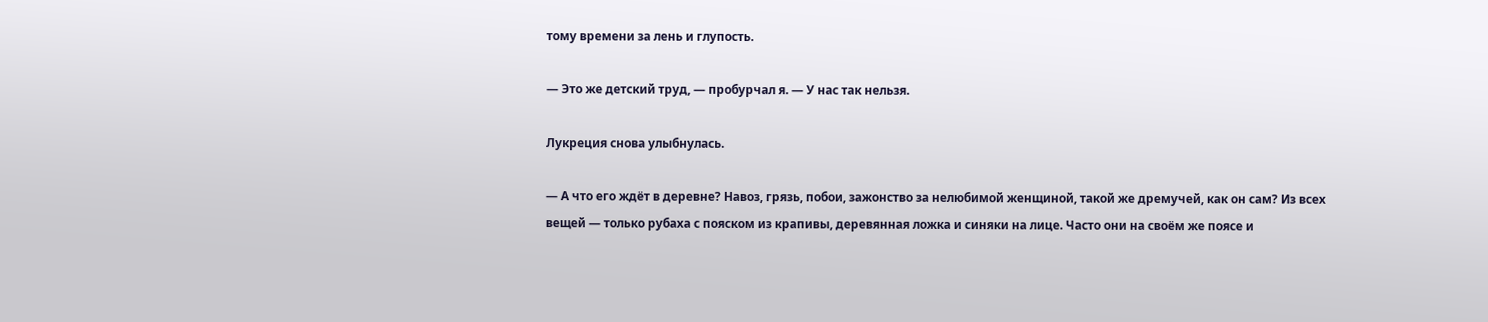тому времени за лень и глупость.

— Это же детский труд, — пробурчал я. — У нас так нельзя.

Лукреция снова улыбнулась.

— А что его ждёт в деревне? Навоз, грязь, побои, зажонство за нелюбимой женщиной, такой же дремучей, как он сам? Из всех вещей — только рубаха с пояском из крапивы, деревянная ложка и синяки на лице. Часто они на своём же поясе и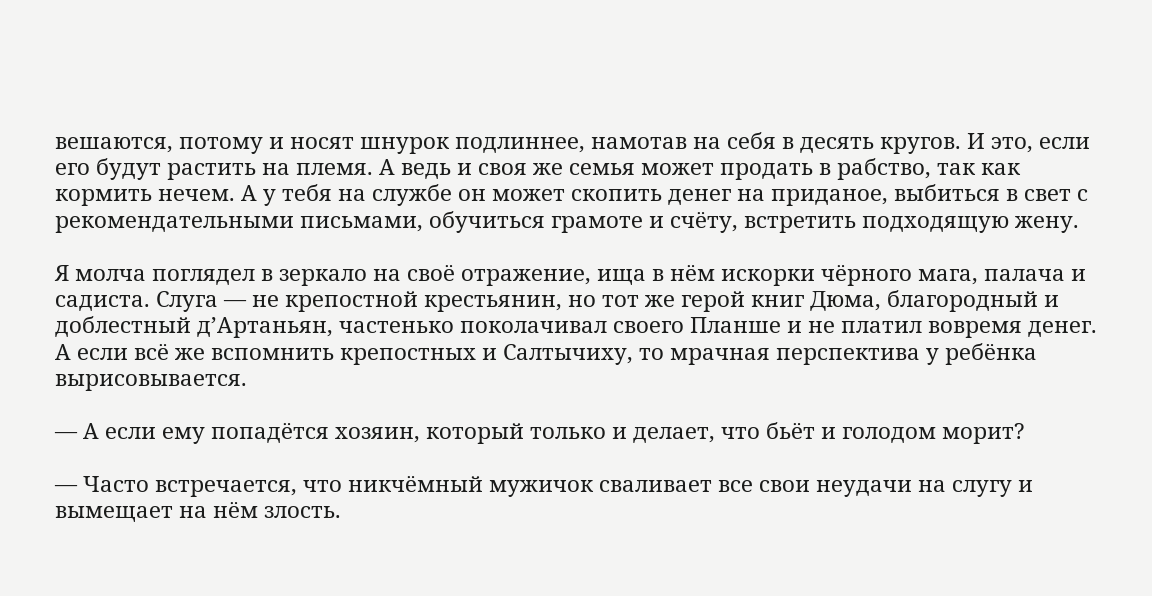вешаются, потому и носят шнурок подлиннее, намотав на себя в десять кругов. И это, если его будут растить на племя. А ведь и своя же семья может продать в рабство, так как кормить нечем. А у тебя на службе он может скопить денег на приданое, выбиться в свет с рекомендательными письмами, обучиться грамоте и счёту, встретить подходящую жену.

Я молча поглядел в зеркало на своё отражение, ища в нём искорки чёрного мага, палача и садиста. Слуга — не крепостной крестьянин, но тот же герой книг Дюма, благородный и доблестный д’Артаньян, частенько поколачивал своего Планше и не платил вовремя денег. А если всё же вспомнить крепостных и Салтычиху, то мрачная перспектива у ребёнка вырисовывается.

— А если ему попадётся хозяин, который только и делает, что бьёт и голодом морит?

— Часто встречается, что никчёмный мужичок сваливает все свои неудачи на слугу и вымещает на нём злость.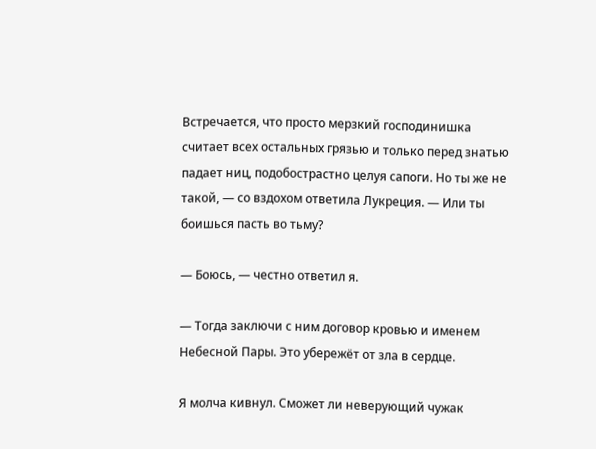Встречается, что просто мерзкий господинишка считает всех остальных грязью и только перед знатью падает ниц, подобострастно целуя сапоги. Но ты же не такой, — со вздохом ответила Лукреция. — Или ты боишься пасть во тьму?

— Боюсь, — честно ответил я.

— Тогда заключи с ним договор кровью и именем Небесной Пары. Это убережёт от зла в сердце.

Я молча кивнул. Сможет ли неверующий чужак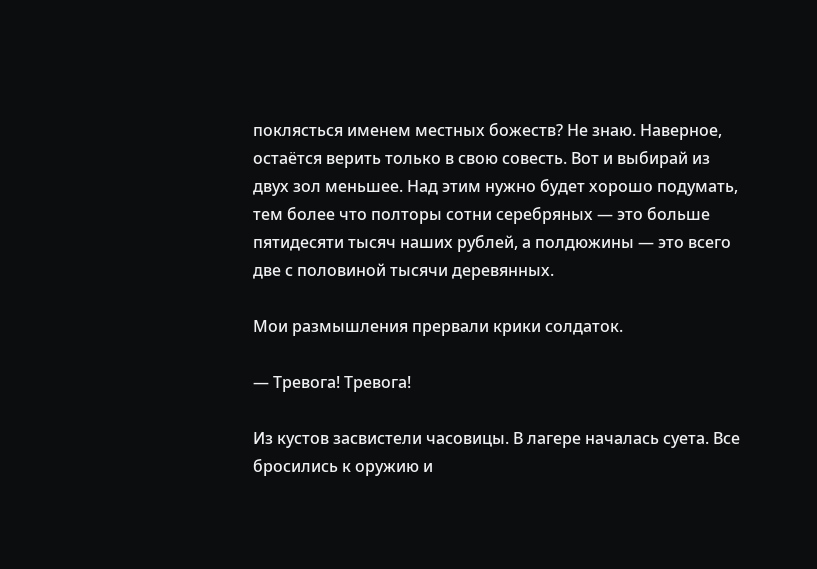поклясться именем местных божеств? Не знаю. Наверное, остаётся верить только в свою совесть. Вот и выбирай из двух зол меньшее. Над этим нужно будет хорошо подумать, тем более что полторы сотни серебряных — это больше пятидесяти тысяч наших рублей, а полдюжины — это всего две с половиной тысячи деревянных.

Мои размышления прервали крики солдаток.

— Тревога! Тревога!

Из кустов засвистели часовицы. В лагере началась суета. Все бросились к оружию и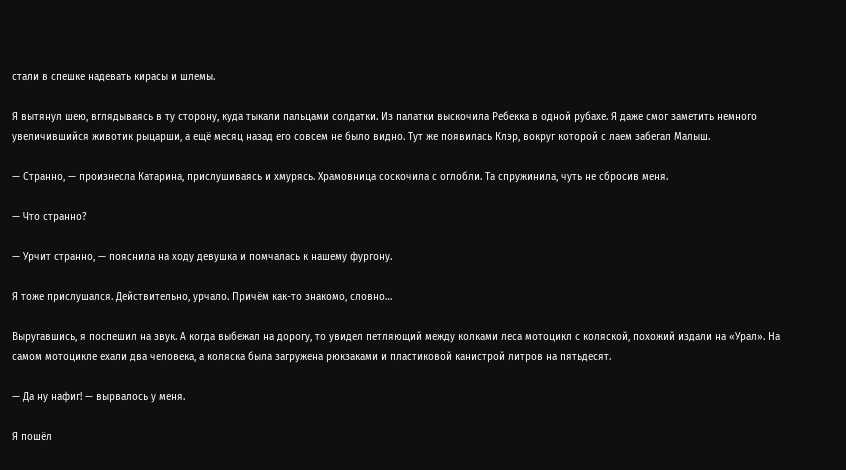стали в спешке надевать кирасы и шлемы.

Я вытянул шею, вглядываясь в ту сторону, куда тыкали пальцами солдатки. Из палатки выскочила Ребекка в одной рубахе. Я даже смог заметить немного увеличившийся животик рыцарши, а ещё месяц назад его совсем не было видно. Тут же появилась Клэр, вокруг которой с лаем забегал Малыш.

— Странно, — произнесла Катарина, прислушиваясь и хмурясь. Храмовница соскочила с оглобли. Та спружинила, чуть не сбросив меня.

— Что странно?

— Урчит странно, — пояснила на ходу девушка и помчалась к нашему фургону.

Я тоже прислушался. Действительно, урчало. Причём как-то знакомо, словно…

Выругавшись, я поспешил на звук. А когда выбежал на дорогу, то увидел петляющий между колками леса мотоцикл с коляской, похожий издали на «Урал». На самом мотоцикле ехали два человека, а коляска была загружена рюкзаками и пластиковой канистрой литров на пятьдесят.

— Да ну нафиг! — вырвалось у меня.

Я пошёл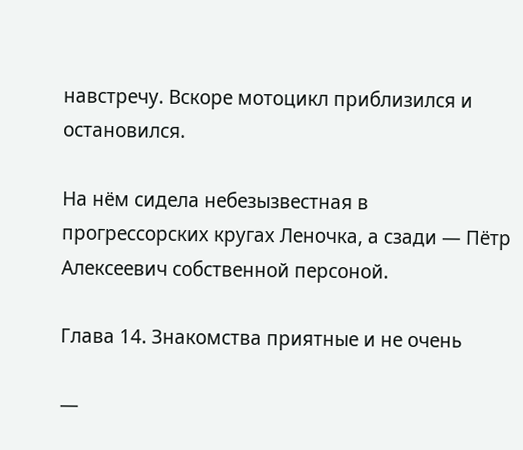навстречу. Вскоре мотоцикл приблизился и остановился.

На нём сидела небезызвестная в прогрессорских кругах Леночка, а сзади — Пётр Алексеевич собственной персоной.

Глава 14. Знакомства приятные и не очень

—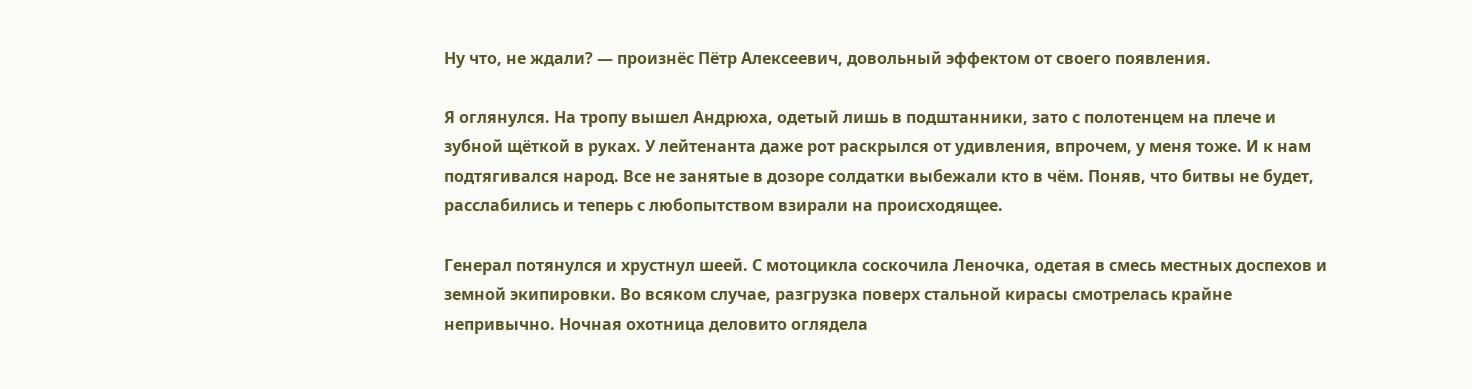Ну что, не ждали? — произнёс Пётр Алексеевич, довольный эффектом от своего появления.

Я оглянулся. На тропу вышел Андрюха, одетый лишь в подштанники, зато с полотенцем на плече и зубной щёткой в руках. У лейтенанта даже рот раскрылся от удивления, впрочем, у меня тоже. И к нам подтягивался народ. Все не занятые в дозоре солдатки выбежали кто в чём. Поняв, что битвы не будет, расслабились и теперь с любопытством взирали на происходящее.

Генерал потянулся и хрустнул шеей. С мотоцикла соскочила Леночка, одетая в смесь местных доспехов и земной экипировки. Во всяком случае, разгрузка поверх стальной кирасы смотрелась крайне непривычно. Ночная охотница деловито оглядела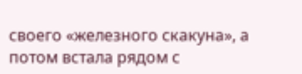своего «железного скакуна», а потом встала рядом с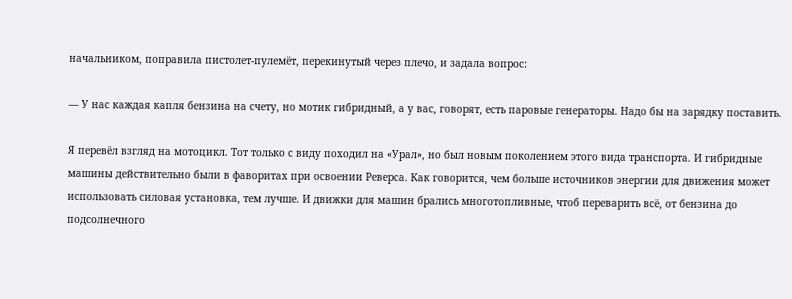начальником, поправила пистолет-пулемёт, перекинутый через плечо, и задала вопрос:

— У нас каждая капля бензина на счету, но мотик гибридный, а у вас, говорят, есть паровые генераторы. Надо бы на зарядку поставить.

Я перевёл взгляд на мотоцикл. Тот только с виду походил на «Урал», но был новым поколением этого вида транспорта. И гибридные машины действительно были в фаворитах при освоении Реверса. Как говорится, чем больше источников энергии для движения может использовать силовая установка, тем лучше. И движки для машин брались многотопливные, чтоб переварить всё, от бензина до подсолнечного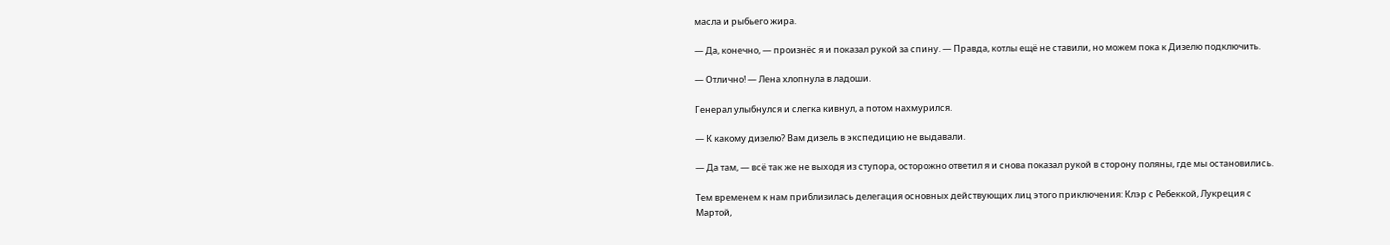масла и рыбьего жира.

— Да, конечно, — произнёс я и показал рукой за спину. — Правда, котлы ещё не ставили, но можем пока к Дизелю подключить.

— Отлично! — Лена хлопнула в ладоши.

Генерал улыбнулся и слегка кивнул, а потом нахмурился.

— К какому дизелю? Вам дизель в экспедицию не выдавали.

— Да там, — всё так же не выходя из ступора, осторожно ответил я и снова показал рукой в сторону поляны, где мы остановились.

Тем временем к нам приблизилась делегация основных действующих лиц этого приключения: Клэр с Ребеккой, Лукреция с Мартой,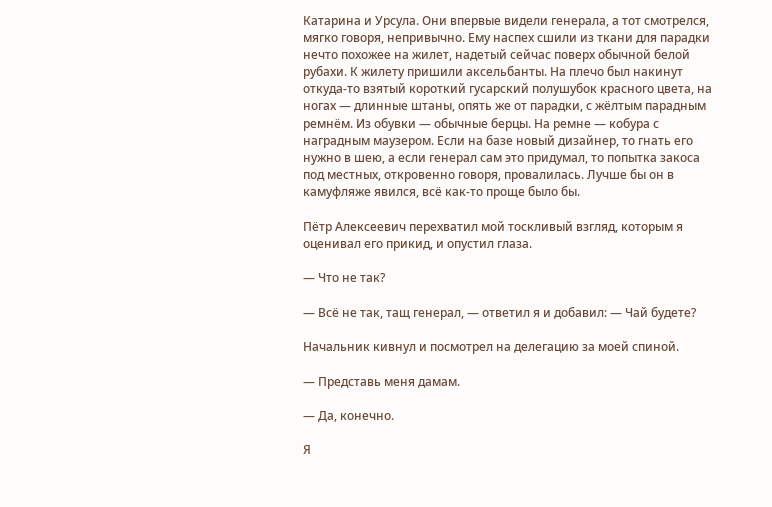Катарина и Урсула. Они впервые видели генерала, а тот смотрелся, мягко говоря, непривычно. Ему наспех сшили из ткани для парадки нечто похожее на жилет, надетый сейчас поверх обычной белой рубахи. К жилету пришили аксельбанты. На плечо был накинут откуда-то взятый короткий гусарский полушубок красного цвета, на ногах — длинные штаны, опять же от парадки, с жёлтым парадным ремнём. Из обувки — обычные берцы. На ремне — кобура с наградным маузером. Если на базе новый дизайнер, то гнать его нужно в шею, а если генерал сам это придумал, то попытка закоса под местных, откровенно говоря, провалилась. Лучше бы он в камуфляже явился, всё как-то проще было бы.

Пётр Алексеевич перехватил мой тоскливый взгляд, которым я оценивал его прикид, и опустил глаза.

— Что не так?

— Всё не так, тащ генерал, — ответил я и добавил: — Чай будете?

Начальник кивнул и посмотрел на делегацию за моей спиной.

— Представь меня дамам.

— Да, конечно.

Я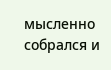мысленно собрался и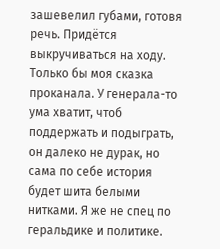зашевелил губами, готовя речь. Придётся выкручиваться на ходу. Только бы моя сказка проканала. У генерала-то ума хватит, чтоб поддержать и подыграть, он далеко не дурак, но сама по себе история будет шита белыми нитками. Я же не спец по геральдике и политике.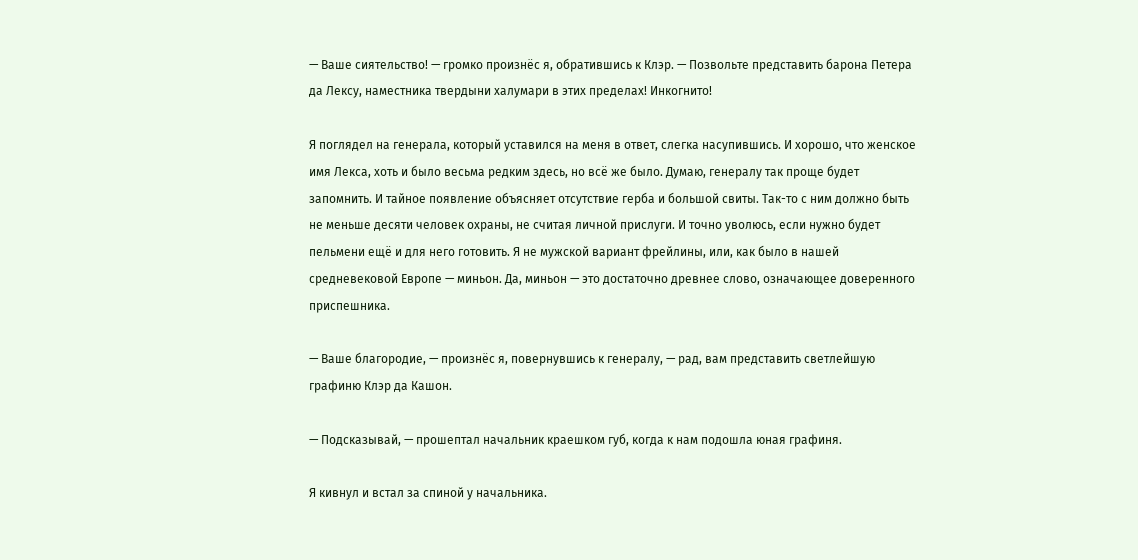— Ваше сиятельство! — громко произнёс я, обратившись к Клэр. — Позвольте представить барона Петера да Лексу, наместника твердыни халумари в этих пределах! Инкогнито!

Я поглядел на генерала, который уставился на меня в ответ, слегка насупившись. И хорошо, что женское имя Лекса, хоть и было весьма редким здесь, но всё же было. Думаю, генералу так проще будет запомнить. И тайное появление объясняет отсутствие герба и большой свиты. Так-то с ним должно быть не меньше десяти человек охраны, не считая личной прислуги. И точно уволюсь, если нужно будет пельмени ещё и для него готовить. Я не мужской вариант фрейлины, или, как было в нашей средневековой Европе — миньон. Да, миньон — это достаточно древнее слово, означающее доверенного приспешника.

— Ваше благородие, — произнёс я, повернувшись к генералу, — рад, вам представить светлейшую графиню Клэр да Кашон.

— Подсказывай, — прошептал начальник краешком губ, когда к нам подошла юная графиня.

Я кивнул и встал за спиной у начальника.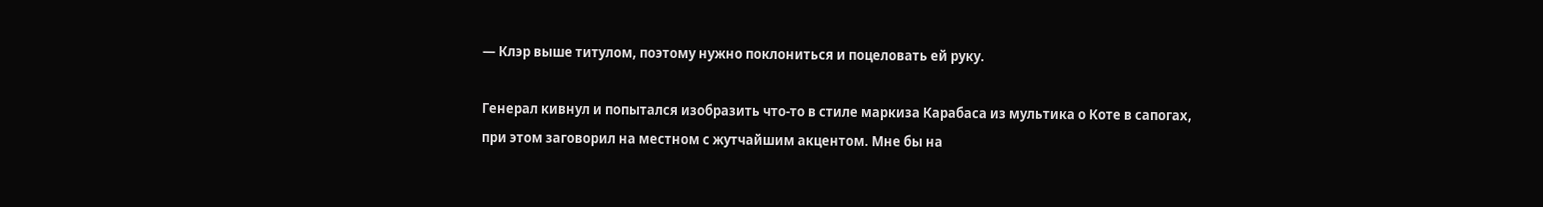— Клэр выше титулом, поэтому нужно поклониться и поцеловать ей руку.

Генерал кивнул и попытался изобразить что-то в стиле маркиза Карабаса из мультика о Коте в сапогах, при этом заговорил на местном с жутчайшим акцентом. Мне бы на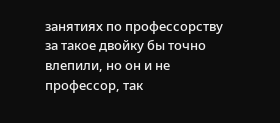занятиях по профессорству за такое двойку бы точно влепили, но он и не профессор, так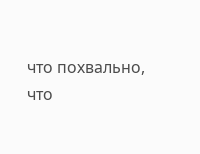что похвально, что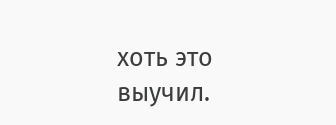хоть это выучил.